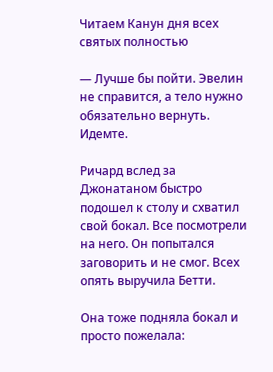Читаем Канун дня всех святых полностью

— Лучше бы пойти. Эвелин не справится, а тело нужно обязательно вернуть. Идемте.

Ричард вслед за Джонатаном быстро подошел к столу и схватил свой бокал. Все посмотрели на него. Он попытался заговорить и не смог. Всех опять выручила Бетти.

Она тоже подняла бокал и просто пожелала: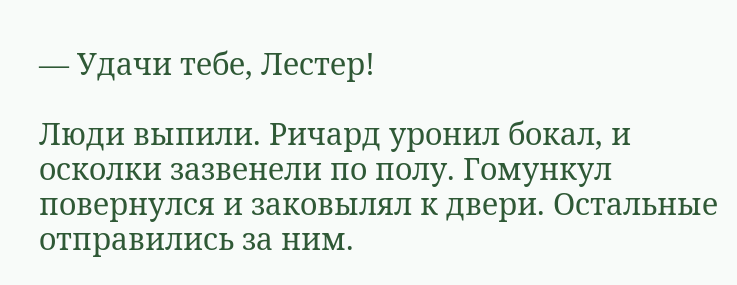— Удачи тебе, Лестер!

Люди выпили. Ричард уронил бокал, и осколки зазвенели по полу. Гомункул повернулся и заковылял к двери. Остальные отправились за ним.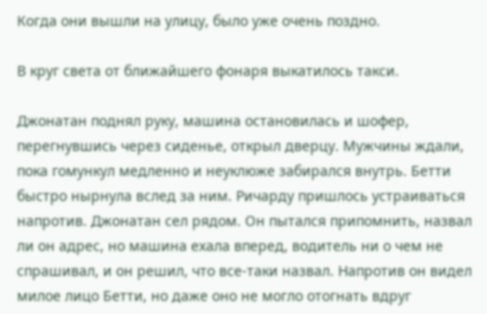Когда они вышли на улицу, было уже очень поздно.

В круг света от ближайшего фонаря выкатилось такси.

Джонатан поднял руку, машина остановилась и шофер, перегнувшись через сиденье, открыл дверцу. Мужчины ждали, пока гомункул медленно и неуклюже забирался внутрь. Бетти быстро нырнула вслед за ним. Ричарду пришлось устраиваться напротив. Джонатан сел рядом. Он пытался припомнить, назвал ли он адрес, но машина ехала вперед, водитель ни о чем не спрашивал, и он решил, что все-таки назвал. Напротив он видел милое лицо Бетти, но даже оно не могло отогнать вдруг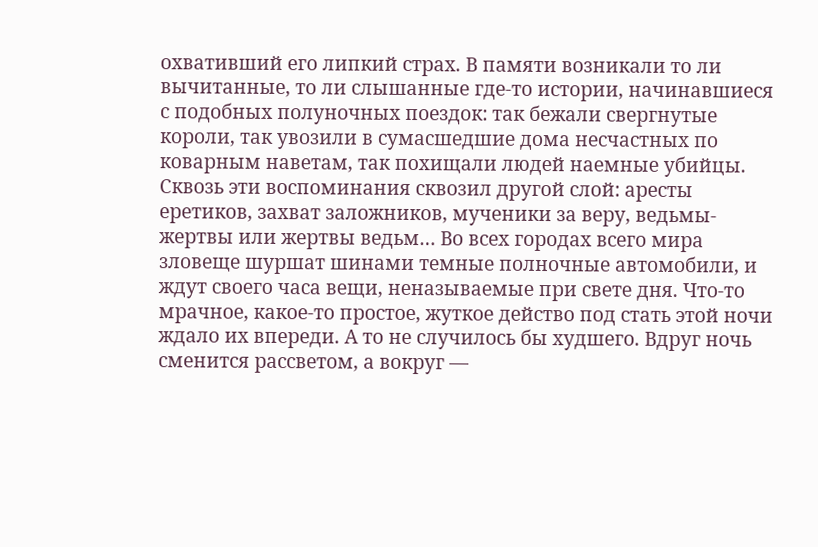охвативший его липкий страх. В памяти возникали то ли вычитанные, то ли слышанные где-то истории, начинавшиеся с подобных полуночных поездок: так бежали свергнутые короли, так увозили в сумасшедшие дома несчастных по коварным наветам, так похищали людей наемные убийцы. Сквозь эти воспоминания сквозил другой слой: аресты еретиков, захват заложников, мученики за веру, ведьмы-жертвы или жертвы ведьм… Во всех городах всего мира зловеще шуршат шинами темные полночные автомобили, и ждут своего часа вещи, неназываемые при свете дня. Что-то мрачное, какое-то простое, жуткое действо под стать этой ночи ждало их впереди. А то не случилось бы худшего. Вдруг ночь сменится рассветом, а вокруг —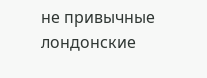не привычные лондонские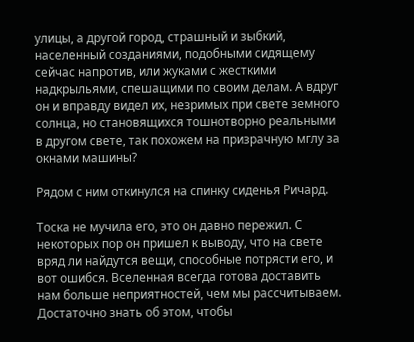улицы, а другой город, страшный и зыбкий, населенный созданиями, подобными сидящему сейчас напротив, или жуками с жесткими надкрыльями, спешащими по своим делам. А вдруг он и вправду видел их, незримых при свете земного солнца, но становящихся тошнотворно реальными в другом свете, так похожем на призрачную мглу за окнами машины?

Рядом с ним откинулся на спинку сиденья Ричард.

Тоска не мучила его, это он давно пережил. С некоторых пор он пришел к выводу, что на свете вряд ли найдутся вещи, способные потрясти его, и вот ошибся. Вселенная всегда готова доставить нам больше неприятностей, чем мы рассчитываем. Достаточно знать об этом, чтобы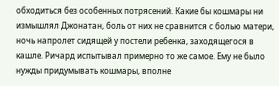обходиться без особенных потрясений. Какие бы кошмары ни измышлял Джонатан, боль от них не сравнится с болью матери, ночь напролет сидящей у постели ребенка, заходящегося в кашле. Ричард испытывал примерно то же самое. Ему не было нужды придумывать кошмары, вполне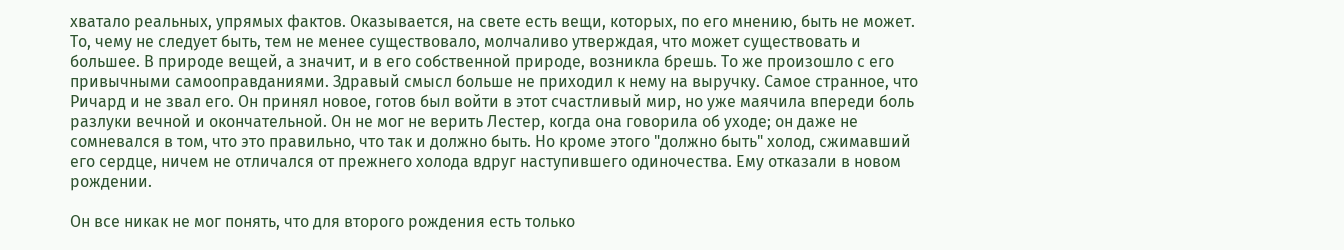хватало реальных, упрямых фактов. Оказывается, на свете есть вещи, которых, по его мнению, быть не может. То, чему не следует быть, тем не менее существовало, молчаливо утверждая, что может существовать и большее. В природе вещей, а значит, и в его собственной природе, возникла брешь. То же произошло с его привычными самооправданиями. Здравый смысл больше не приходил к нему на выручку. Самое странное, что Ричард и не звал его. Он принял новое, готов был войти в этот счастливый мир, но уже маячила впереди боль разлуки вечной и окончательной. Он не мог не верить Лестер, когда она говорила об уходе; он даже не сомневался в том, что это правильно, что так и должно быть. Но кроме этого "должно быть" холод, сжимавший его сердце, ничем не отличался от прежнего холода вдруг наступившего одиночества. Ему отказали в новом рождении.

Он все никак не мог понять, что для второго рождения есть только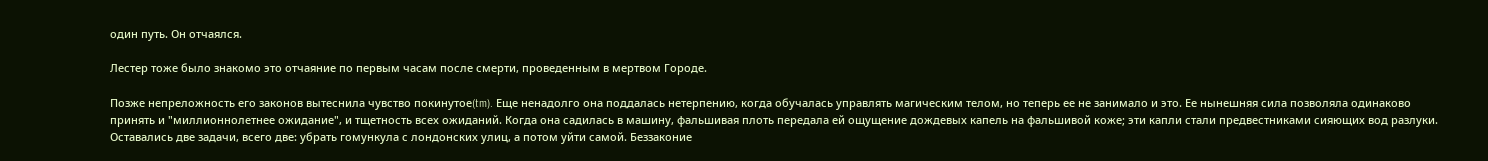один путь. Он отчаялся.

Лестер тоже было знакомо это отчаяние по первым часам после смерти, проведенным в мертвом Городе.

Позже непреложность его законов вытеснила чувство покинутое(tm). Еще ненадолго она поддалась нетерпению, когда обучалась управлять магическим телом, но теперь ее не занимало и это. Ее нынешняя сила позволяла одинаково принять и "миллионнолетнее ожидание", и тщетность всех ожиданий. Когда она садилась в машину, фальшивая плоть передала ей ощущение дождевых капель на фальшивой коже; эти капли стали предвестниками сияющих вод разлуки. Оставались две задачи, всего две: убрать гомункула с лондонских улиц, а потом уйти самой. Беззаконие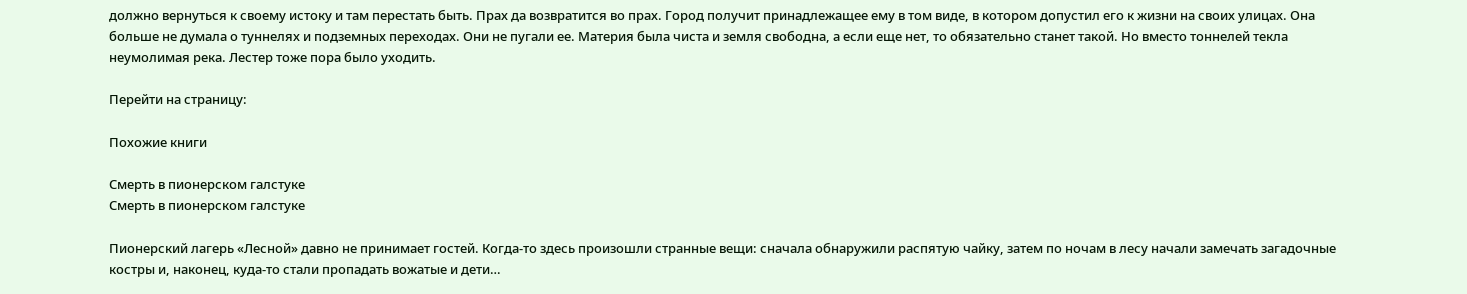должно вернуться к своему истоку и там перестать быть. Прах да возвратится во прах. Город получит принадлежащее ему в том виде, в котором допустил его к жизни на своих улицах. Она больше не думала о туннелях и подземных переходах. Они не пугали ее. Материя была чиста и земля свободна, а если еще нет, то обязательно станет такой. Но вместо тоннелей текла неумолимая река. Лестер тоже пора было уходить.

Перейти на страницу:

Похожие книги

Смерть в пионерском галстуке
Смерть в пионерском галстуке

Пионерский лагерь «Лесной» давно не принимает гостей. Когда-то здесь произошли странные вещи: сначала обнаружили распятую чайку, затем по ночам в лесу начали замечать загадочные костры и, наконец, куда-то стали пропадать вожатые и дети…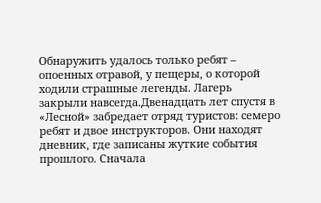Обнаружить удалось только ребят – опоенных отравой, у пещеры, о которой ходили страшные легенды. Лагерь закрыли навсегда.Двенадцать лет спустя в «Лесной» забредает отряд туристов: семеро ребят и двое инструкторов. Они находят дневник, где записаны жуткие события прошлого. Сначала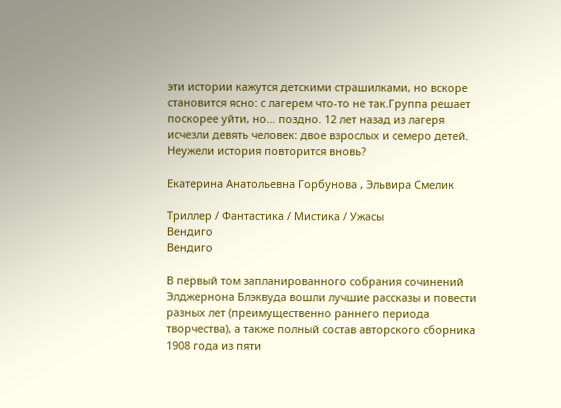эти истории кажутся детскими страшилками, но вскоре становится ясно: с лагерем что-то не так.Группа решает поскорее уйти, но… поздно. 12 лет назад из лагеря исчезли девять человек: двое взрослых и семеро детей. Неужели история повторится вновь?

Екатерина Анатольевна Горбунова , Эльвира Смелик

Триллер / Фантастика / Мистика / Ужасы
Вендиго
Вендиго

В первый том запланированного собрания сочинений Элджернона Блэквуда вошли лучшие рассказы и повести разных лет (преимущественно раннего периода творчества), а также полный состав авторского сборника 1908 года из пяти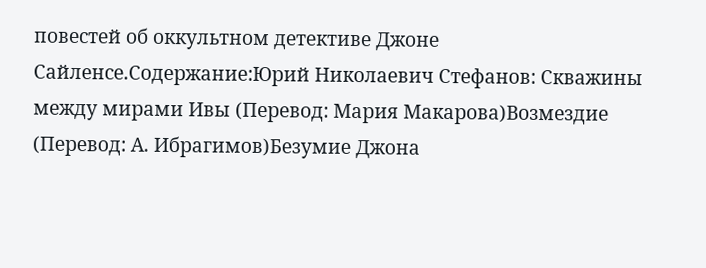повестей об оккультном детективе Джоне Сайленсе.Содержание:Юрий Николаевич Стефанов: Скважины между мирами Ивы (Перевод: Мария Макарова)Возмездие (Перевод: А. Ибрагимов)Безумие Джона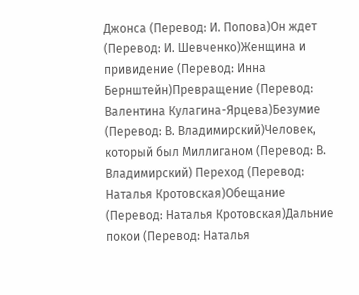Джонса (Перевод: И. Попова)Он ждет (Перевод: И. Шевченко)Женщина и привидение (Перевод: Инна Бернштейн)Превращение (Перевод: Валентина Кулагина-Ярцева)Безумие (Перевод: В. Владимирский)Человек, который был Миллиганом (Перевод: В. Владимирский) Переход (Перевод: Наталья Кротовская)Обещание (Перевод: Наталья Кротовская)Дальние покои (Перевод: Наталья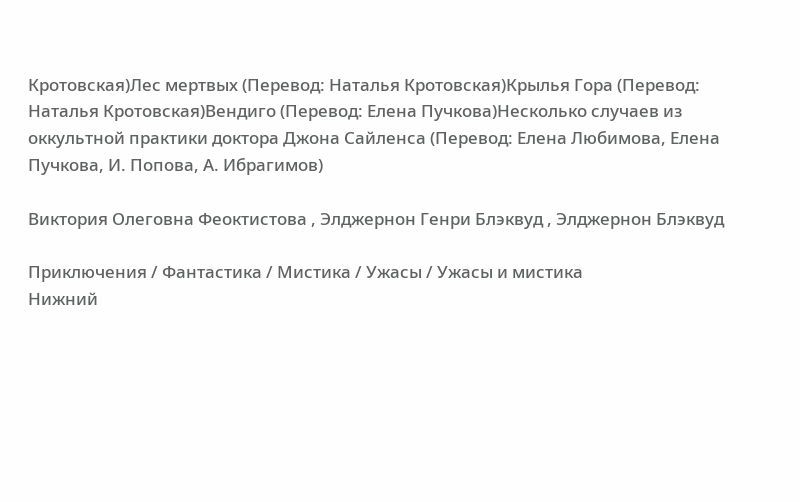Кротовская)Лес мертвых (Перевод: Наталья Кротовская)Крылья Гора (Перевод: Наталья Кротовская)Вендиго (Перевод: Елена Пучкова)Несколько случаев из оккультной практики доктора Джона Сайленса (Перевод: Елена Любимова, Елена Пучкова, И. Попова, А. Ибрагимов)

Виктория Олеговна Феоктистова , Элджернон Генри Блэквуд , Элджернон Блэквуд

Приключения / Фантастика / Мистика / Ужасы / Ужасы и мистика
Нижний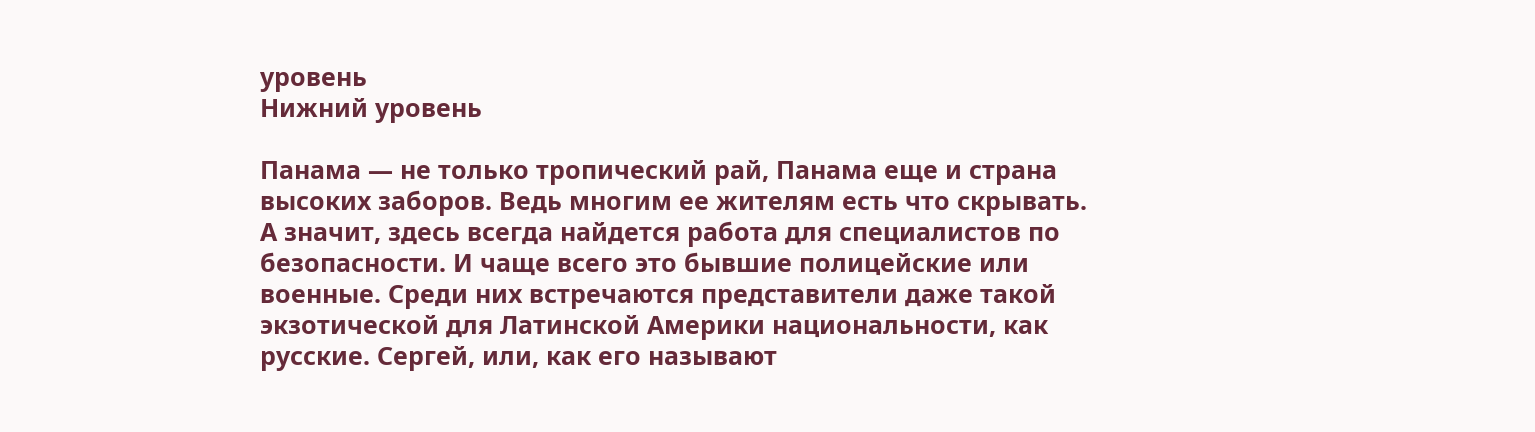уровень
Нижний уровень

Панама — не только тропический рай, Панама еще и страна высоких заборов. Ведь многим ее жителям есть что скрывать. А значит, здесь всегда найдется работа для специалистов по безопасности. И чаще всего это бывшие полицейские или военные. Среди них встречаются представители даже такой экзотической для Латинской Америки национальности, как русские. Сергей, или, как его называют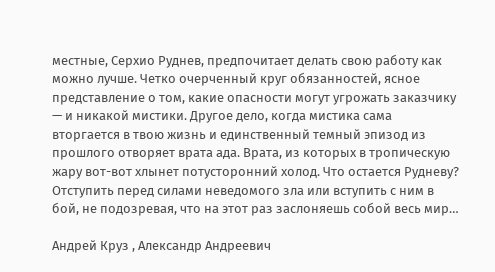местные, Серхио Руднев, предпочитает делать свою работу как можно лучше. Четко очерченный круг обязанностей, ясное представление о том, какие опасности могут угрожать заказчику — и никакой мистики. Другое дело, когда мистика сама вторгается в твою жизнь и единственный темный эпизод из прошлого отворяет врата ада. Врата, из которых в тропическую жару вот-вот хлынет потусторонний холод. Что остается Рудневу? Отступить перед силами неведомого зла или вступить с ним в бой, не подозревая, что на этот раз заслоняешь собой весь мир…

Андрей Круз , Александр Андреевич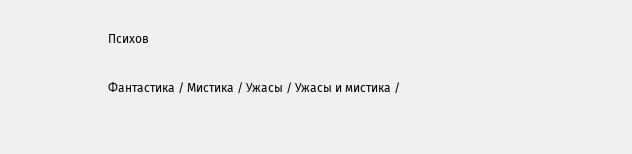Психов

Фантастика / Мистика / Ужасы / Ужасы и мистика /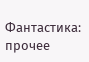Фантастика: прочее